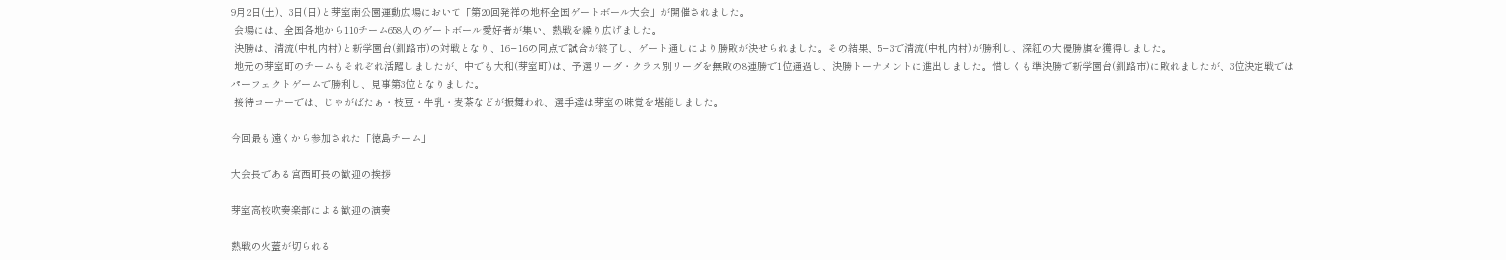9月2日(土)、3日(日)と芽室南公園運動広場において「第20回発祥の地杯全国ゲートボール大会」が開催されました。
 会場には、全国各地から110チーム658人のゲートボール愛好者が集い、熱戦を繰り広げました。
 決勝は、清流(中札内村)と新学園台(釧路市)の対戦となり、16−16の同点で試合が終了し、ゲート通しにより勝敗が決せられました。その結果、5−3で清流(中札内村)が勝利し、深紅の大優勝旗を獲得しました。
 地元の芽室町のチームもそれぞれ活躍しましたが、中でも大和(芽室町)は、予選リーグ・クラス別リーグを無敗の8連勝で1位通過し、決勝トーナメントに進出しました。惜しくも準決勝で新学園台(釧路市)に敗れましたが、3位決定戦ではパーフェクトゲームで勝利し、見事第3位となりました。
 接待コーナーでは、じゃがばたぁ・枝豆・牛乳・麦茶などが振舞われ、選手達は芽室の味覚を堪能しました。

今回最も遠くから参加された「徳島チーム」

大会長である宮西町長の歓迎の挨拶

芽室高校吹奏楽部による歓迎の演奏

熱戦の火蓋が切られる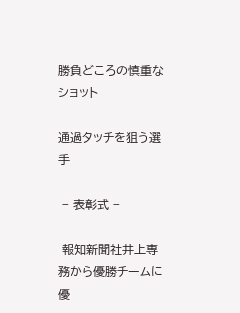勝負どころの慎重なショット

通過タッチを狙う選手

 − 表彰式 −

 報知新聞社井上専務から優勝チームに優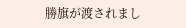勝旗が渡されまし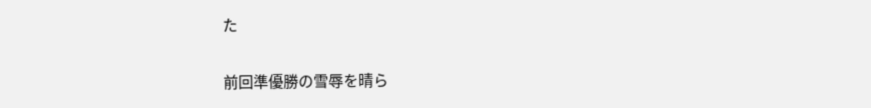た

前回準優勝の雪辱を晴ら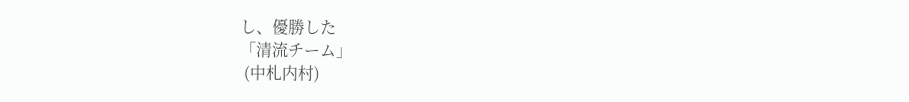し、優勝した
「清流チーム」
 (中札内村)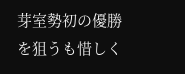芽室勢初の優勝を狙うも惜しく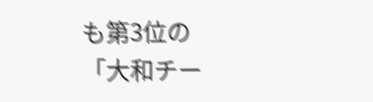も第3位の
「大和チー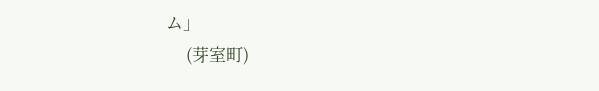ム」
     (芽室町)